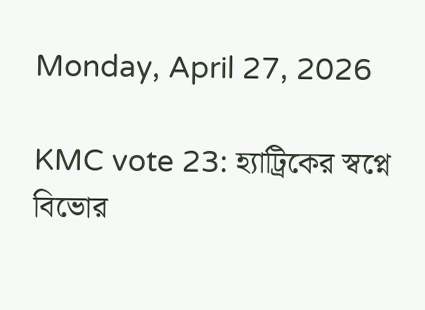Monday, April 27, 2026

KMC vote 23: হ্যাট্রিকের স্বপ্নে বিভোর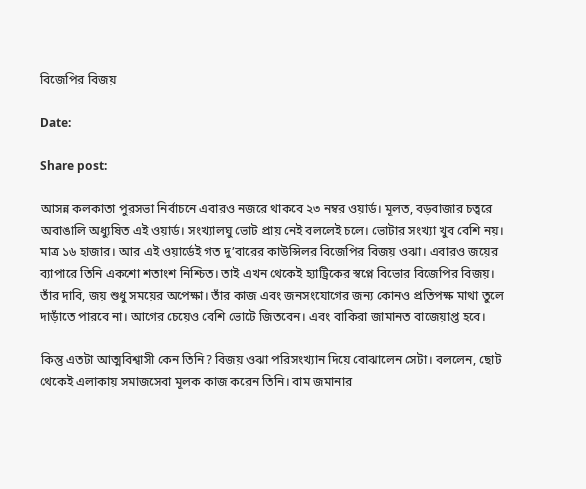বিজেপির বিজয়

Date:

Share post:

আসন্ন কলকাতা পুরসভা নির্বাচনে এবারও নজরে থাকবে ২৩ নম্বর ওয়ার্ড। মূলত, বড়বাজার চত্বরে অবাঙালি অধ্যুষিত এই ওয়ার্ড। সংখ্যালঘু ভোট প্রায় নেই বললেই চলে। ভোটার সংখ্যা খুব বেশি নয়। মাত্র ১৬ হাজার। আর এই ওয়ার্ডেই গত দু’বারের কাউন্সিলর বিজেপির বিজয় ওঝা। এবারও জয়ের ব্যাপারে তিনি একশো শতাংশ নিশ্চিত। তাই এখন থেকেই হ্যাট্রিকের স্বপ্নে বিভোর বিজেপির বিজয়। তাঁর দাবি, জয় শুধু সময়ের অপেক্ষা। তাঁর কাজ এবং জনসংযোগের জন্য কোনও প্রতিপক্ষ মাথা তুলে দাড়াঁতে পারবে না। আগের চেয়েও বেশি ভোটে জিতবেন। এবং বাকিরা জামানত বাজেয়াপ্ত হবে।

কিন্তু এতটা আত্মবিশ্বাসী কেন তিনি? বিজয় ওঝা পরিসংখ্যান দিয়ে বোঝালেন সেটা। বললেন, ছোট থেকেই এলাকায় সমাজসেবা মূলক কাজ করেন তিনি। বাম জমানার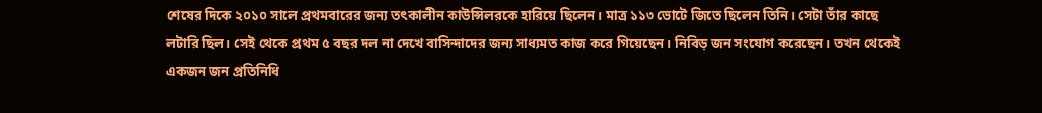শেষের দিকে ২০১০ সালে প্রথমবারের জন্য তৎকালীন কাউন্সিলরকে হারিয়ে ছিলেন। মাত্র ১১৩ ভোটে জিতে ছিলেন তিনি। সেটা তাঁর কাছে লটারি ছিল। সেই থেকে প্রথম ৫ বছর দল না দেখে বাসিন্দাদের জন্য সাধ্যমত কাজ করে গিয়েছেন। নিবিড় জন সংযোগ করেছেন। তখন থেকেই একজন জন প্রতিনিধি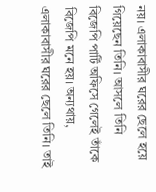নয়। এলাকাবাসীর ঘরের ছেলে হয়ে গিয়েছেন তিনি। আসলে তিনি বিজেপি পার্টি অফিসে গেলেই তাঁকে বিজেপি মনে হয়। অন্যথায়, এলাকাবাসীর ঘরের ছেলে তিনি। তাই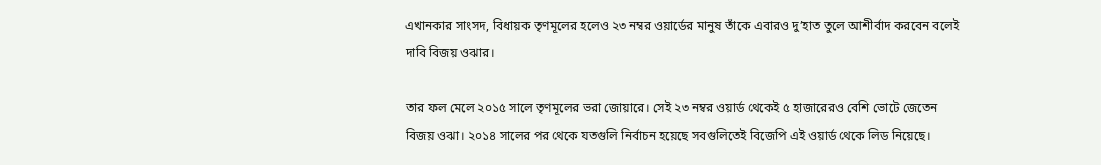এখানকার সাংসদ, বিধায়ক তৃণমূলের হলেও ২৩ নম্বর ওয়ার্ডের মানুষ তাঁকে এবারও দু’হাত তুলে আশীর্বাদ করবেন বলেই দাবি বিজয় ওঝার।

তার ফল মেলে ২০১৫ সালে তৃণমূলের ভরা জোয়ারে। সেই ২৩ নম্বর ওয়ার্ড থেকেই ৫ হাজারেরও বেশি ভোটে জেতেন বিজয় ওঝা। ২০১৪ সালের পর থেকে যতগুলি নির্বাচন হয়েছে সবগুলিতেই বিজেপি এই ওয়ার্ড থেকে লিড নিয়েছে।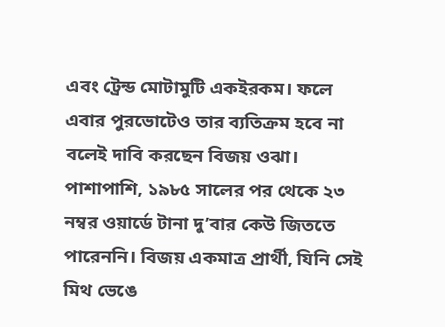এবং ট্রেন্ড মোটামুটি একইরকম। ফলে এবার পুরভোটেও তার ব্যতিক্রম হবে না বলেই দাবি করছেন বিজয় ওঝা। পাশাপাশি, ১৯৮৫ সালের পর থেকে ২৩ নম্বর ওয়ার্ডে টানা দু’বার কেউ জিততে পারেননি। বিজয় একমাত্র প্রার্থী, যিনি সেই মিথ ভেঙে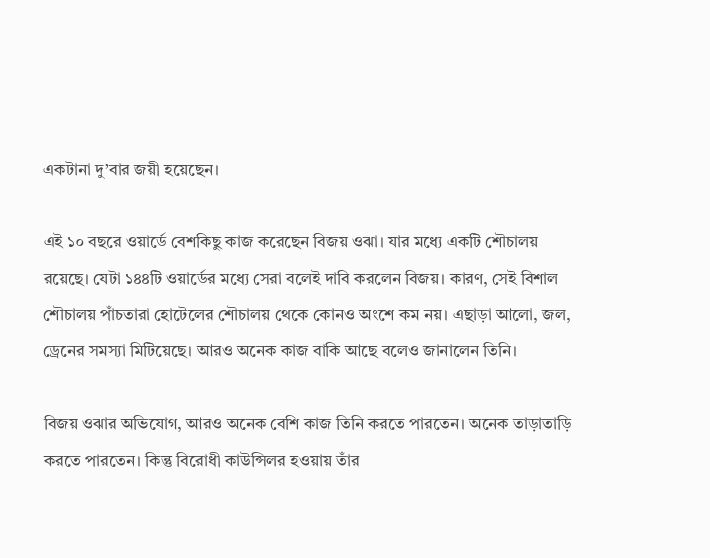একটানা দু’বার জয়ী হয়েছেন।

এই ১০ বছরে ওয়ার্ডে বেশকিছু কাজ করেছেন বিজয় ওঝা। যার মধ্যে একটি শৌচালয় রয়েছে। যেটা ১৪৪টি ওয়ার্ডের মধ্যে সেরা বলেই দাবি করলেন বিজয়। কারণ, সেই বিশাল শৌচালয় পাঁচতারা হোটেলের শৌচালয় থেকে কোনও অংশে কম নয়। এছাড়া আলো, জল, ড্রেনের সমস্যা মিটিয়েছে। আরও অনেক কাজ বাকি আছে বলেও জানালেন তিনি।

বিজয় ওঝার অভিযোগ, আরও অনেক বেশি কাজ তিনি করতে পারতেন। অনেক তাড়াতাড়ি করতে পারতেন। কিন্তু বিরোধী কাউন্সিলর হওয়ায় তাঁর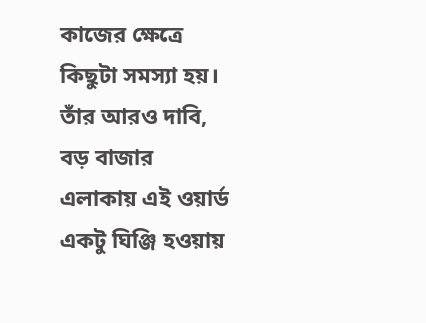কাজের ক্ষেত্রে কিছুটা সমস্যা হয়। তাঁর আরও দাবি, বড় বাজার এলাকায় এই ওয়ার্ড একটু ঘিঞ্জি হওয়ায়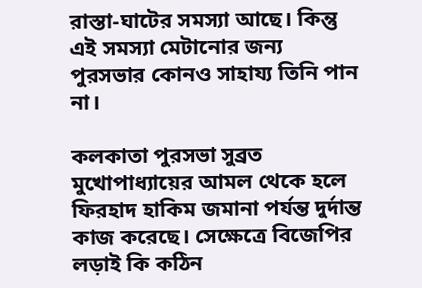রাস্তা-ঘাটের সমস্যা আছে। কিন্তু এই সমস্যা মেটানোর জন্য পুরসভার কোনও সাহায্য তিনি পান না।

কলকাতা পুরসভা সুব্রত মুখোপাধ্যায়ের আমল থেকে হলে ফিরহাদ হাকিম জমানা পর্যন্ত দুর্দান্ত কাজ করেছে। সেক্ষেত্রে বিজেপির লড়াই কি কঠিন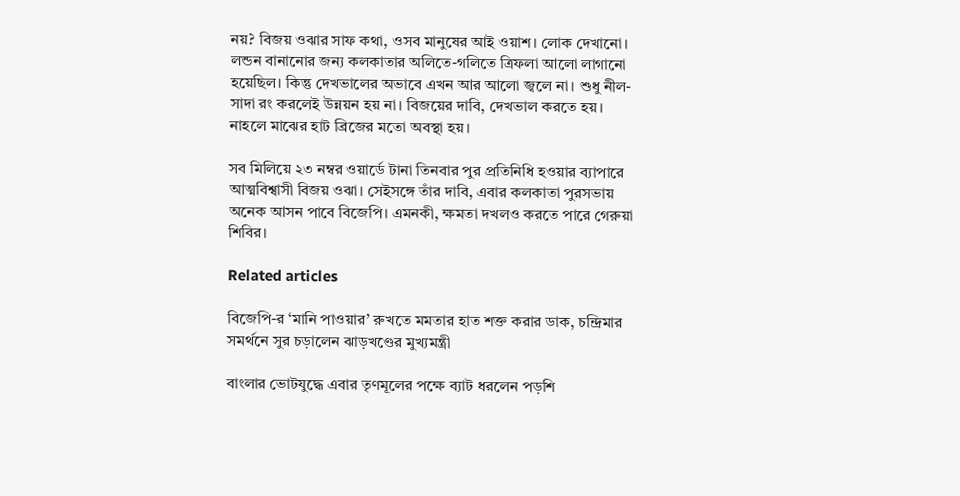নয়? বিজয় ওঝার সাফ কথা, ওসব মানুষের আই ওয়াশ। লোক দেখানো। লন্ডন বানানোর জন্য কলকাতার অলিতে-গলিতে ত্রিফলা আলো লাগানো হয়েছিল। কিন্তু দেখভালের অভাবে এখন আর আলো জ্বলে না। শুধু নীল-সাদা রং করলেই উন্নয়ন হয় না। বিজয়ের দাবি, দেখভাল করতে হয়। নাহলে মাঝের হাট ব্রিজের মতো অবস্থা হয়।

সব মিলিয়ে ২৩ নম্বর ওয়ার্ডে টানা তিনবার পুর প্রতিনিধি হওয়ার ব্যাপারে আত্মবিশ্বাসী বিজয় ওঝা। সেইসঙ্গে তাঁর দাবি, এবার কলকাতা পুরসভায় অনেক আসন পাবে বিজেপি। এমনকী, ক্ষমতা দখলও করতে পারে গেরুয়া শিবির।

Related articles

বিজেপি-র ‘মানি পাওয়ার’ রুখতে মমতার হাত শক্ত করার ডাক, চন্দ্রিমার সমর্থনে সুর চড়ালেন ঝাড়খণ্ডের মুখ্যমন্ত্রী

বাংলার ভোটযুদ্ধে এবার তৃণমূলের পক্ষে ব্যাট ধরলেন পড়শি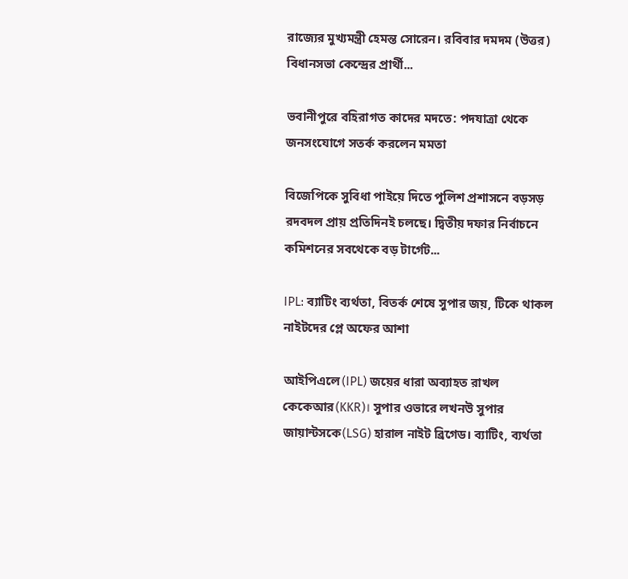রাজ্যের মুখ্যমন্ত্রী হেমন্ত সোরেন। রবিবার দমদম (উত্তর) বিধানসভা কেন্দ্রের প্রার্থী...

ভবানীপুরে বহিরাগত কাদের মদতে: পদযাত্রা থেকে জনসংযোগে সতর্ক করলেন মমতা

বিজেপিকে সুবিধা পাইয়ে দিতে পুলিশ প্রশাসনে বড়সড় রদবদল প্রায় প্রতিদিনই চলছে। দ্বিতীয় দফার নির্বাচনে কমিশনের সবথেকে বড় টার্গেট...

IPL: ব্যাটিং ব্যর্থতা, বিতর্ক শেষে সুপার জয়, টিকে থাকল নাইটদের প্লে অফের আশা

আইপিএলে(IPL) জয়ের ধারা অব্যাহত রাখল কেকেআর(KKR)। সুপার ওভারে লখনউ সুপার জায়ান্টসকে(LSG) হারাল নাইট ব্রিগেড। ব্যাটিং, ব্যর্থতা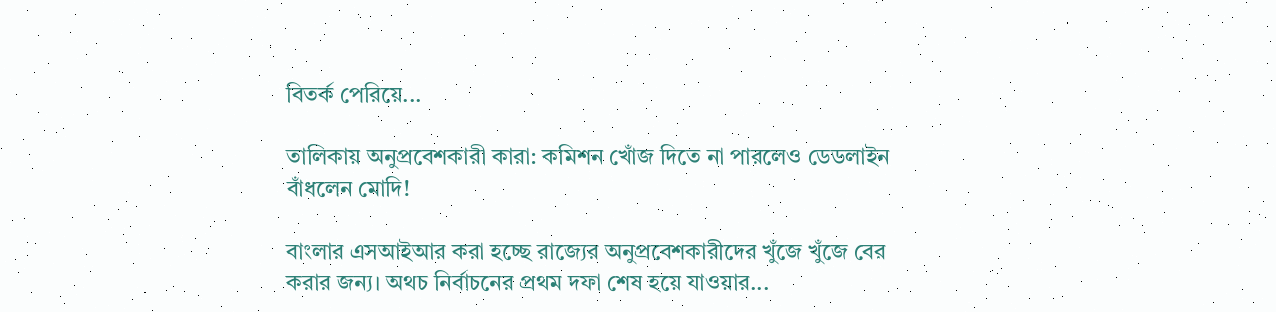বিতর্ক পেরিয়ে...

তালিকায় অনুপ্রবেশকারী কারা: কমিশন খোঁজ দিতে না পারলেও ডেডলাইন বাঁধলেন মোদি!

বাংলার এসআইআর করা হচ্ছে রাজ্যের অনুপ্রবেশকারীদের খুঁজে খুঁজে বের করার জন্য। অথচ নির্বাচনের প্রথম দফা শেষ হয়ে যাওয়ার...